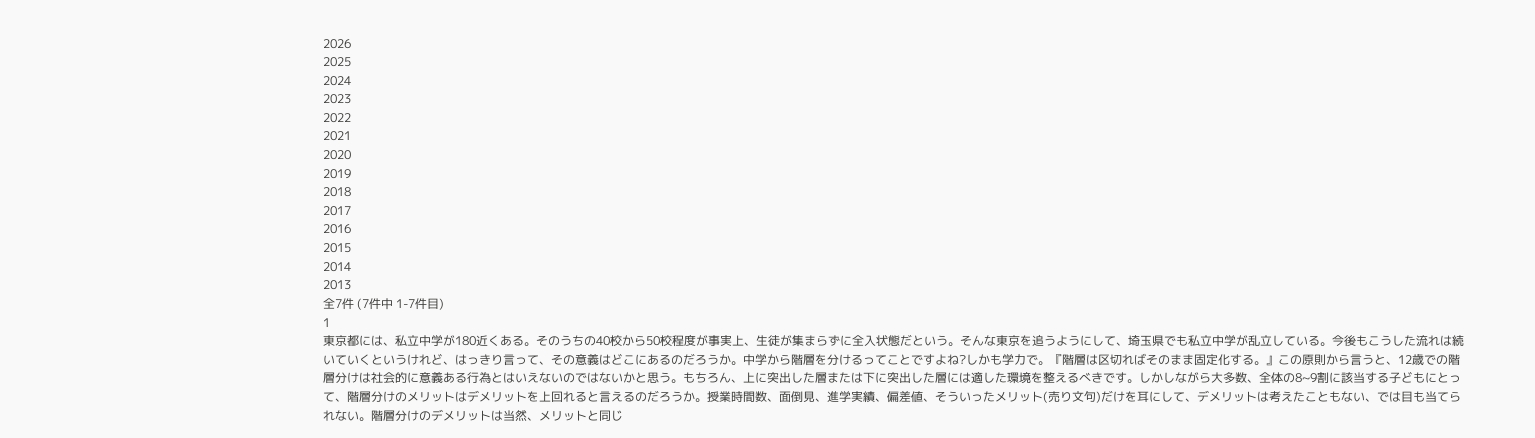2026
2025
2024
2023
2022
2021
2020
2019
2018
2017
2016
2015
2014
2013
全7件 (7件中 1-7件目)
1
東京都には、私立中学が180近くある。そのうちの40校から50校程度が事実上、生徒が集まらずに全入状態だという。そんな東京を追うようにして、埼玉県でも私立中学が乱立している。今後もこうした流れは続いていくというけれど、はっきり言って、その意義はどこにあるのだろうか。中学から階層を分けるってことですよね?しかも学力で。『階層は区切ればそのまま固定化する。』この原則から言うと、12歳での階層分けは社会的に意義ある行為とはいえないのではないかと思う。もちろん、上に突出した層または下に突出した層には適した環境を整えるべきです。しかしながら大多数、全体の8~9割に該当する子どもにとって、階層分けのメリットはデメリットを上回れると言えるのだろうか。授業時間数、面倒見、進学実績、偏差値、そういったメリット(売り文句)だけを耳にして、デメリットは考えたこともない、では目も当てられない。階層分けのデメリットは当然、メリットと同じ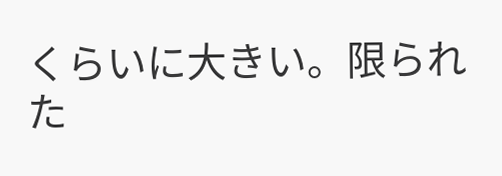くらいに大きい。限られた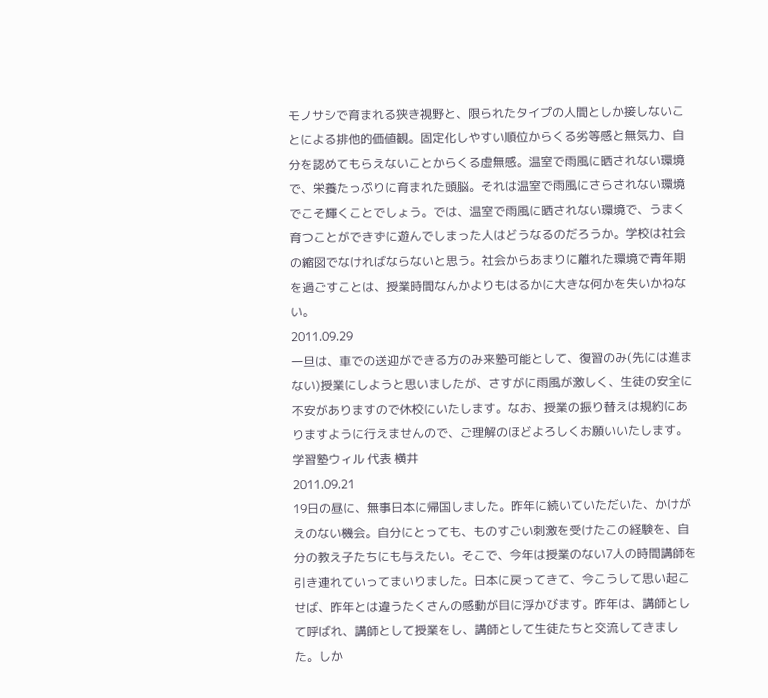モノサシで育まれる狭き視野と、限られたタイプの人間としか接しないことによる排他的価値観。固定化しやすい順位からくる劣等感と無気力、自分を認めてもらえないことからくる虚無感。温室で雨風に晒されない環境で、栄養たっぷりに育まれた頭脳。それは温室で雨風にさらされない環境でこそ輝くことでしょう。では、温室で雨風に晒されない環境で、うまく育つことができずに遊んでしまった人はどうなるのだろうか。学校は社会の縮図でなければならないと思う。社会からあまりに離れた環境で青年期を過ごすことは、授業時間なんかよりもはるかに大きな何かを失いかねない。
2011.09.29
一旦は、車での送迎ができる方のみ来塾可能として、復習のみ(先には進まない)授業にしようと思いましたが、さすがに雨風が激しく、生徒の安全に不安がありますので休校にいたします。なお、授業の振り替えは規約にありますように行えませんので、ご理解のほどよろしくお願いいたします。学習塾ウィル 代表 横井
2011.09.21
19日の昼に、無事日本に帰国しました。昨年に続いていただいた、かけがえのない機会。自分にとっても、ものすごい刺激を受けたこの経験を、自分の教え子たちにも与えたい。そこで、今年は授業のない7人の時間講師を引き連れていってまいりました。日本に戻ってきて、今こうして思い起こせば、昨年とは違うたくさんの感動が目に浮かびます。昨年は、講師として呼ばれ、講師として授業をし、講師として生徒たちと交流してきました。しか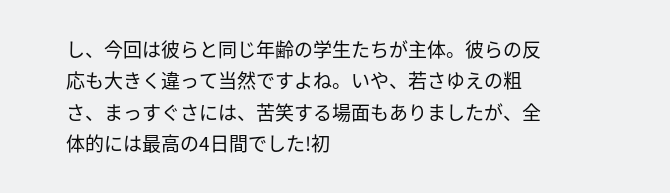し、今回は彼らと同じ年齢の学生たちが主体。彼らの反応も大きく違って当然ですよね。いや、若さゆえの粗さ、まっすぐさには、苦笑する場面もありましたが、全体的には最高の4日間でした!初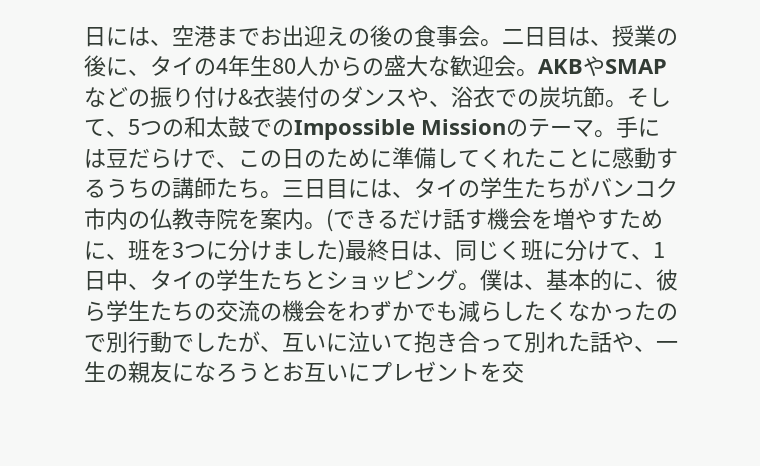日には、空港までお出迎えの後の食事会。二日目は、授業の後に、タイの4年生80人からの盛大な歓迎会。AKBやSMAPなどの振り付け&衣装付のダンスや、浴衣での炭坑節。そして、5つの和太鼓でのImpossible Missionのテーマ。手には豆だらけで、この日のために準備してくれたことに感動するうちの講師たち。三日目には、タイの学生たちがバンコク市内の仏教寺院を案内。(できるだけ話す機会を増やすために、班を3つに分けました)最終日は、同じく班に分けて、1日中、タイの学生たちとショッピング。僕は、基本的に、彼ら学生たちの交流の機会をわずかでも減らしたくなかったので別行動でしたが、互いに泣いて抱き合って別れた話や、一生の親友になろうとお互いにプレゼントを交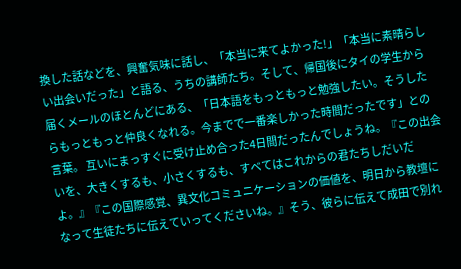換した話などを、興奮気味に話し、「本当に来てよかった!」「本当に素晴らしい出会いだった」と語る、うちの講師たち。そして、帰国後にタイの学生から届くメールのほとんどにある、「日本語をもっともっと勉強したい。そうしたらもっともっと仲良くなれる。今までで一番楽しかった時間だったです」との言葉。 互いにまっすぐに受け止め合った4日間だったんでしょうね。『この出会いを、大きくするも、小さくするも、すべてはこれからの君たちしだいだよ。』『この国際感覚、異文化コミュニケーションの価値を、明日から教壇になって生徒たちに伝えていってくださいね。』そう、彼らに伝えて成田で別れ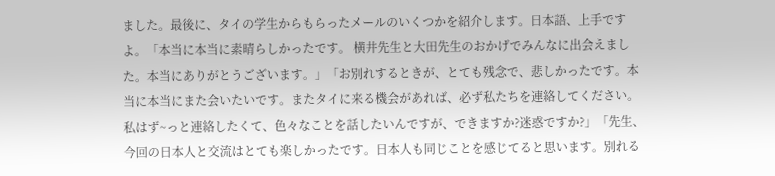ました。最後に、タイの学生からもらったメールのいくつかを紹介します。日本語、上手ですよ。「本当に本当に素晴らしかったです。 横井先生と大田先生のおかげでみんなに出会えました。本当にありがとうございます。」「お別れするときが、とても残念で、悲しかったです。本当に本当にまた会いたいです。またタイに来る機会があれば、必ず私たちを連絡してください。私はず~っと連絡したくて、色々なことを話したいんですが、できますか?迷惑ですか?」「先生、今回の日本人と交流はとても楽しかったです。日本人も同じことを感じてると思います。別れる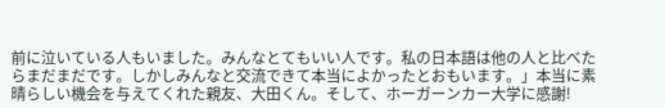前に泣いている人もいました。みんなとてもいい人です。私の日本語は他の人と比べたらまだまだです。しかしみんなと交流できて本当によかったとおもいます。」本当に素晴らしい機会を与えてくれた親友、大田くん。そして、ホーガーンカー大学に感謝!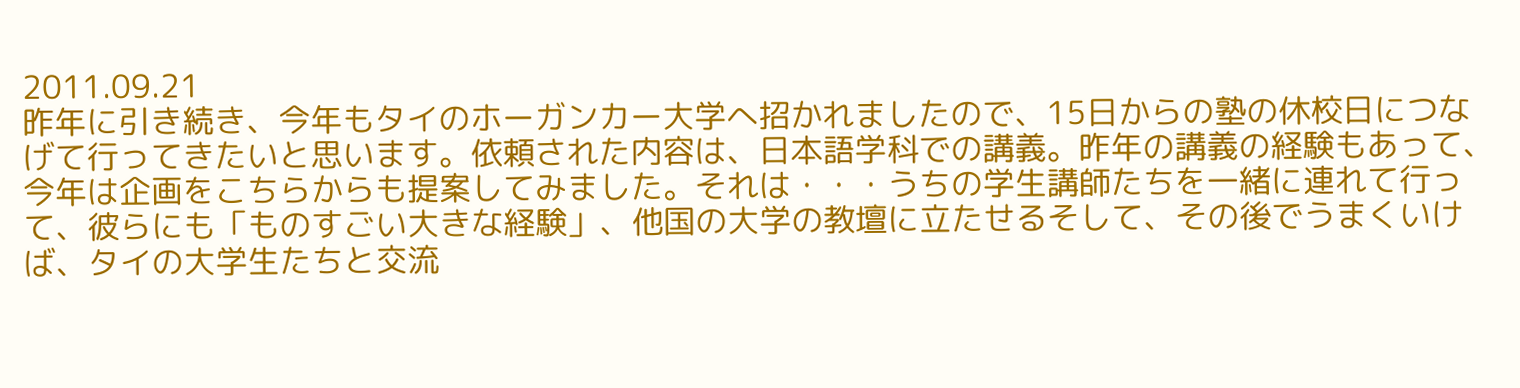2011.09.21
昨年に引き続き、今年もタイのホーガンカー大学へ招かれましたので、15日からの塾の休校日につなげて行ってきたいと思います。依頼された内容は、日本語学科での講義。昨年の講義の経験もあって、今年は企画をこちらからも提案してみました。それは・・・うちの学生講師たちを一緒に連れて行って、彼らにも「ものすごい大きな経験」、他国の大学の教壇に立たせるそして、その後でうまくいけば、タイの大学生たちと交流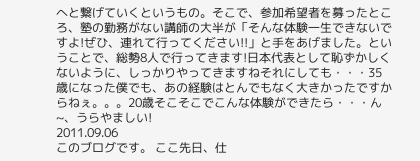へと繋げていくというもの。そこで、参加希望者を募ったところ、塾の勤務がない講師の大半が「そんな体験一生できないですよ!ぜひ、連れて行ってください!!」と手をあげました。ということで、総勢8人で行ってきます!日本代表として恥ずかしくないように、しっかりやってきますねそれにしても・・・35歳になった僕でも、あの経験はとんでもなく大きかったですからねぇ。。。20歳そこそこでこんな体験ができたら・・・ん~、うらやましい!
2011.09.06
このブログです。 ここ先日、仕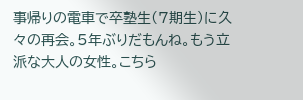事帰りの電車で卒塾生(7期生)に久々の再会。5年ぶりだもんね。もう立派な大人の女性。こちら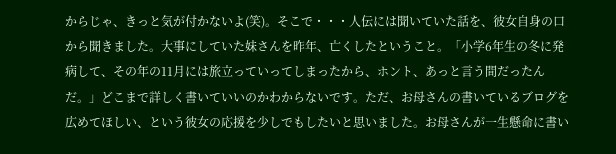からじゃ、きっと気が付かないよ(笑)。そこで・・・人伝には聞いていた話を、彼女自身の口から聞きました。大事にしていた妹さんを昨年、亡くしたということ。「小学6年生の冬に発病して、その年の11月には旅立っていってしまったから、ホント、あっと言う間だったんだ。」どこまで詳しく書いていいのかわからないです。ただ、お母さんの書いているブログを広めてほしい、という彼女の応援を少しでもしたいと思いました。お母さんが一生懸命に書い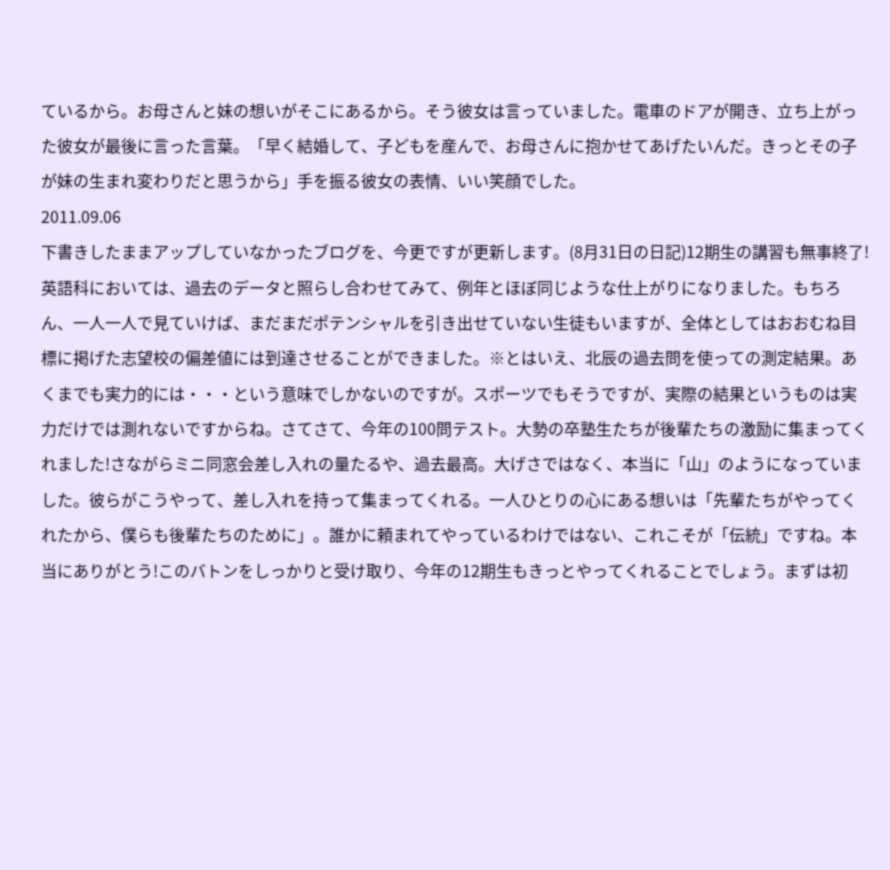ているから。お母さんと妹の想いがそこにあるから。そう彼女は言っていました。電車のドアが開き、立ち上がった彼女が最後に言った言葉。「早く結婚して、子どもを産んで、お母さんに抱かせてあげたいんだ。きっとその子が妹の生まれ変わりだと思うから」手を振る彼女の表情、いい笑顔でした。
2011.09.06
下書きしたままアップしていなかったブログを、今更ですが更新します。(8月31日の日記)12期生の講習も無事終了!英語科においては、過去のデータと照らし合わせてみて、例年とほぼ同じような仕上がりになりました。もちろん、一人一人で見ていけば、まだまだポテンシャルを引き出せていない生徒もいますが、全体としてはおおむね目標に掲げた志望校の偏差値には到達させることができました。※とはいえ、北辰の過去問を使っての測定結果。あくまでも実力的には・・・という意味でしかないのですが。スポーツでもそうですが、実際の結果というものは実力だけでは測れないですからね。さてさて、今年の100問テスト。大勢の卒塾生たちが後輩たちの激励に集まってくれました!さながらミニ同窓会差し入れの量たるや、過去最高。大げさではなく、本当に「山」のようになっていました。彼らがこうやって、差し入れを持って集まってくれる。一人ひとりの心にある想いは「先輩たちがやってくれたから、僕らも後輩たちのために」。誰かに頼まれてやっているわけではない、これこそが「伝統」ですね。本当にありがとう!このバトンをしっかりと受け取り、今年の12期生もきっとやってくれることでしょう。まずは初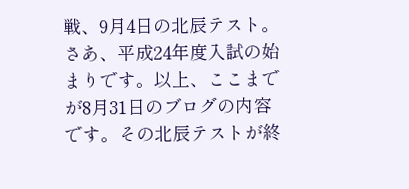戦、9月4日の北辰テスト。さあ、平成24年度入試の始まりです。以上、ここまでが8月31日のブログの内容です。その北辰テストが終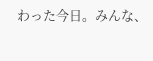わった今日。みんな、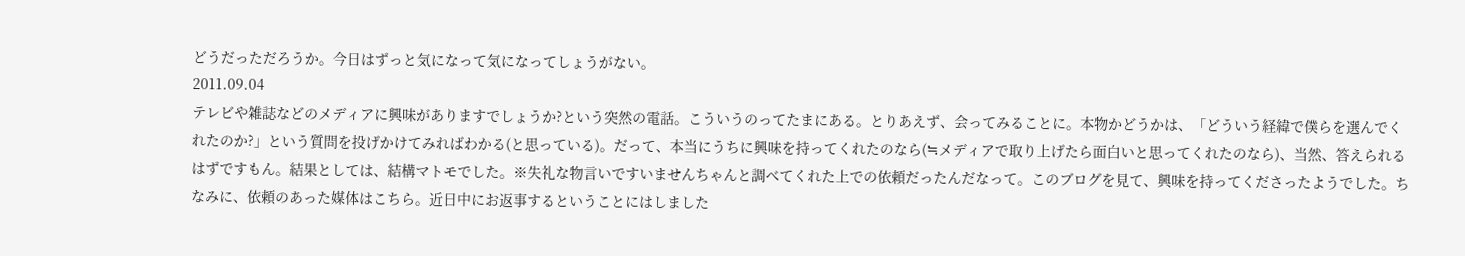どうだっただろうか。今日はずっと気になって気になってしょうがない。
2011.09.04
テレビや雑誌などのメディアに興味がありますでしょうか?という突然の電話。こういうのってたまにある。とりあえず、会ってみることに。本物かどうかは、「どういう経緯で僕らを選んでくれたのか?」という質問を投げかけてみればわかる(と思っている)。だって、本当にうちに興味を持ってくれたのなら(≒メディアで取り上げたら面白いと思ってくれたのなら)、当然、答えられるはずですもん。結果としては、結構マトモでした。※失礼な物言いですいませんちゃんと調べてくれた上での依頼だったんだなって。このブログを見て、興味を持ってくださったようでした。ちなみに、依頼のあった媒体はこちら。近日中にお返事するということにはしました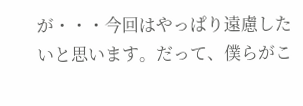が・・・今回はやっぱり遠慮したいと思います。だって、僕らがこ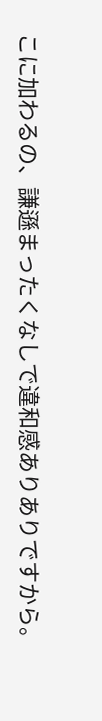こに加わるの、謙遜まったくなしで違和感ありありですから。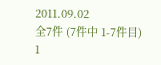2011.09.02
全7件 (7件中 1-7件目)
1